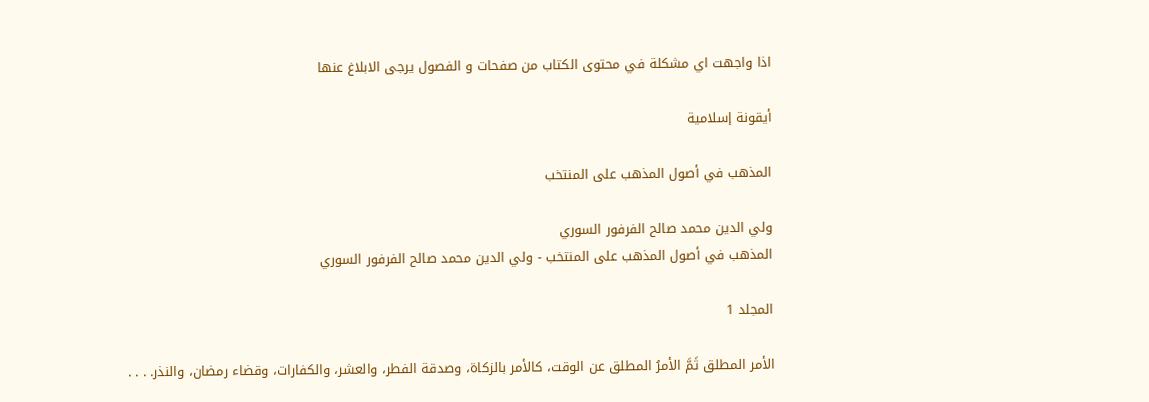اذا واجهت اي مشكلة في محتوى الكتاب من صفحات و الفصول يرجى الابلاغ عنها

أيقونة إسلامية

المذهب في أصول المذهب على المنتخب

ولي الدين محمد صالح الفرفور السوري
المذهب في أصول المذهب على المنتخب - ولي الدين محمد صالح الفرفور السوري

المجلد 1

الأمر المطلق ثَمَّ الأمرُ المطلق عن الوقت، كالأمر بالزكاة، وصدقة الفطر، والعشر، والكفارات، وقضاء رمضان، والنذر. . . .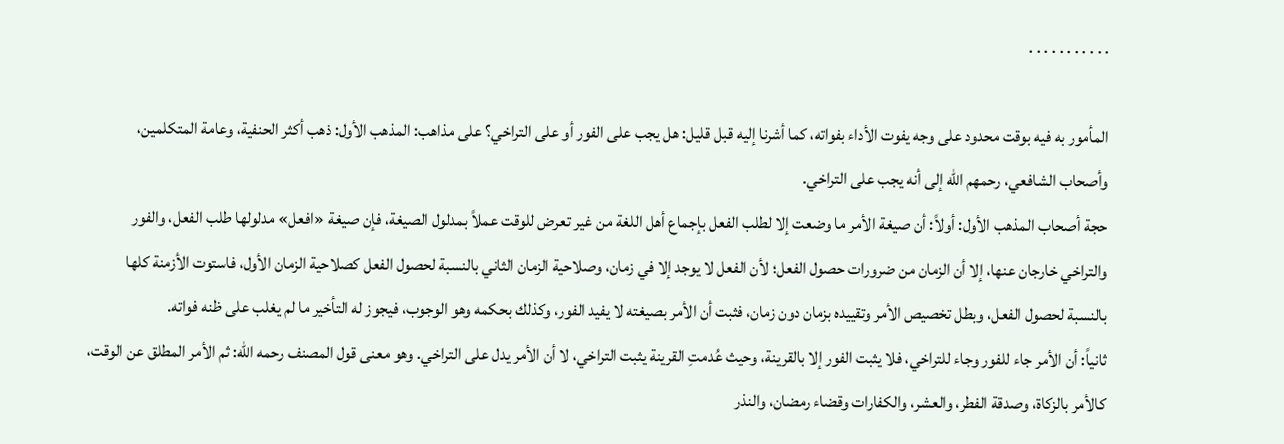. . . . . . . . . . .

المأمور به فيه بوقت محدود على وجه يفوت الأداء بفواته، كما أشرنا إليه قبل قليل: هل يجب على الفور أو على التراخي؟ على مذاهب: المذهب الأول: ذهب أكثر الحنفية، وعامة المتكلمين، وأصحاب الشافعي، رحمهم الله إلى أنه يجب على التراخي.
حجة أصحاب المذهب الأول: أولاً: أن صيغة الأمر ما وضعت إلا لطلب الفعل بإجماع أهل اللغة من غير تعرض للوقت عملاً بمدلول الصيغة، فإن صيغة «افعل» مدلولها طلب الفعل، والفور والتراخي خارجان عنها، إلا أن الزمان من ضرورات حصول الفعل؛ لأن الفعل لا يوجد إلا في زمان، وصلاحية الزمان الثاني بالنسبة لحصول الفعل كصلاحية الزمان الأول، فاستوت الأزمنة كلها بالنسبة لحصول الفعل، وبطل تخصيص الأمر وتقييده بزمان دون زمان، فثبت أن الأمر بصيغته لا يفيد الفور، وكذلك بحكمه وهو الوجوب، فيجوز له التأخير ما لم يغلب على ظنه فواته.
ثانياً: أن الأمر جاء للفور وجاء للتراخي، فلا يثبت الفور إلا بالقرينة، وحيث عُدمتِ القرينة يثبت التراخي، لا أن الأمر يدل على التراخي. وهو معنى قول المصنف رحمه الله: ثم الأمر المطلق عن الوقت، كالأمر بالزكاة، وصدقة الفطر، والعشر، والكفارات وقضاء رمضان، والنذر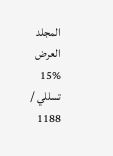المجلد
العرض
15%
تسللي / 1188